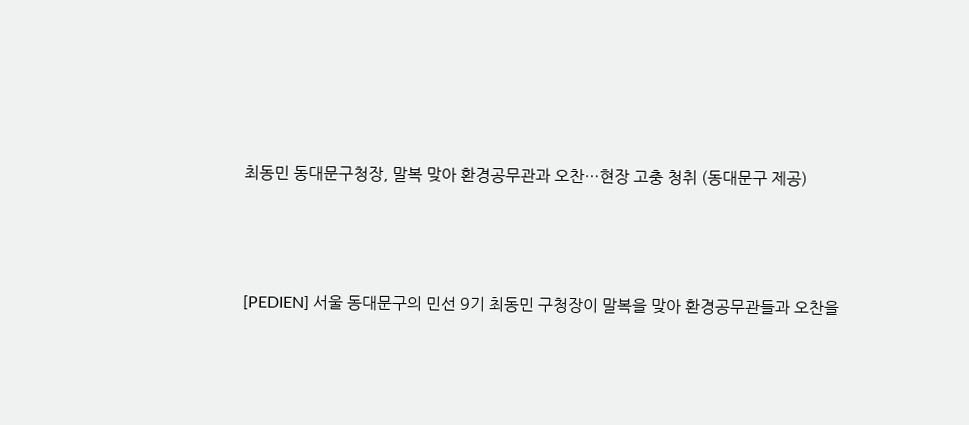최동민 동대문구청장, 말복 맞아 환경공무관과 오찬…현장 고충 청취 (동대문구 제공)



[PEDIEN] 서울 동대문구의 민선 9기 최동민 구청장이 말복을 맞아 환경공무관들과 오찬을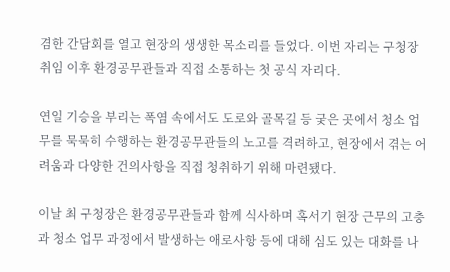겸한 간담회를 열고 현장의 생생한 목소리를 들었다. 이번 자리는 구청장 취임 이후 환경공무관들과 직접 소통하는 첫 공식 자리다.

연일 기승을 부리는 폭염 속에서도 도로와 골목길 등 궂은 곳에서 청소 업무를 묵묵히 수행하는 환경공무관들의 노고를 격려하고, 현장에서 겪는 어려움과 다양한 건의사항을 직접 청취하기 위해 마련됐다.

이날 최 구청장은 환경공무관들과 함께 식사하며 혹서기 현장 근무의 고충과 청소 업무 과정에서 발생하는 애로사항 등에 대해 심도 있는 대화를 나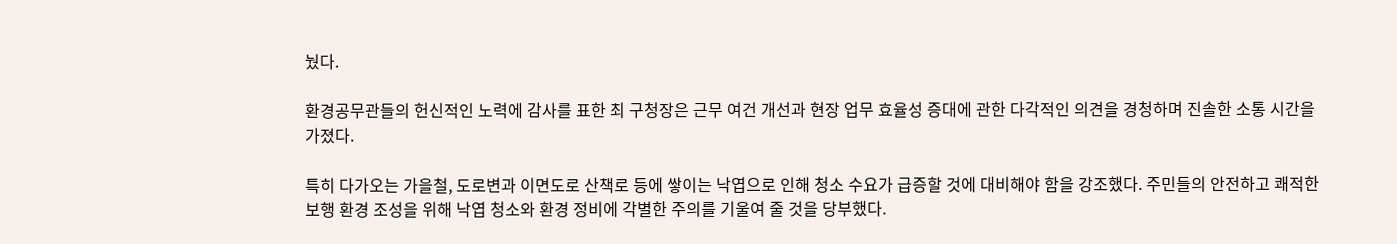눴다.

환경공무관들의 헌신적인 노력에 감사를 표한 최 구청장은 근무 여건 개선과 현장 업무 효율성 증대에 관한 다각적인 의견을 경청하며 진솔한 소통 시간을 가졌다.

특히 다가오는 가을철, 도로변과 이면도로 산책로 등에 쌓이는 낙엽으로 인해 청소 수요가 급증할 것에 대비해야 함을 강조했다. 주민들의 안전하고 쾌적한 보행 환경 조성을 위해 낙엽 청소와 환경 정비에 각별한 주의를 기울여 줄 것을 당부했다.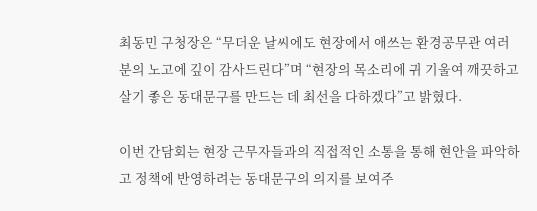최동민 구청장은 “무더운 날씨에도 현장에서 애쓰는 환경공무관 여러분의 노고에 깊이 감사드린다”며 “현장의 목소리에 귀 기울여 깨끗하고 살기 좋은 동대문구를 만드는 데 최선을 다하겠다”고 밝혔다.

이번 간담회는 현장 근무자들과의 직접적인 소통을 통해 현안을 파악하고 정책에 반영하려는 동대문구의 의지를 보여주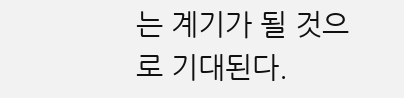는 계기가 될 것으로 기대된다.